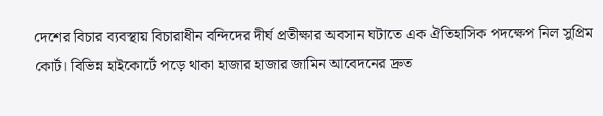দেশের বিচার ব্যবস্থায় বিচারাধীন বন্দিদের দীর্ঘ প্রতীক্ষার অবসান ঘটাতে এক ঐতিহাসিক পদক্ষেপ নিল সুপ্রিম কোর্ট। বিভিন্ন হাইকোর্টে পড়ে থাকা হাজার হাজার জামিন আবেদনের দ্রুত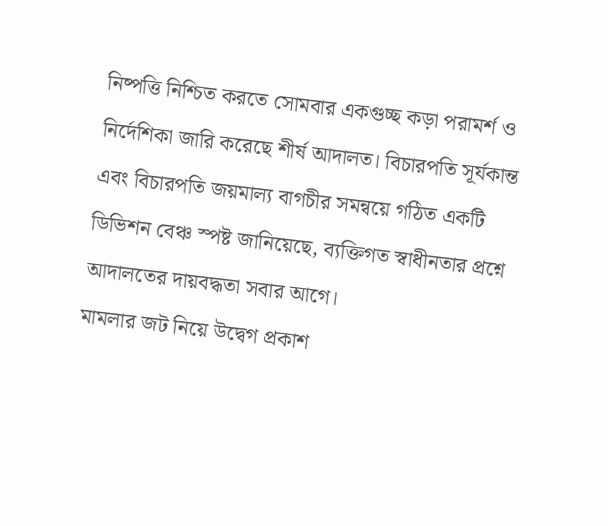নিষ্পত্তি নিশ্চিত করতে সোমবার একগুচ্ছ কড়া পরামর্শ ও নির্দেশিকা জারি করেছে শীর্ষ আদালত। বিচারপতি সূর্যকান্ত এবং বিচারপতি জয়মাল্য বাগচীর সমন্বয়ে গঠিত একটি ডিভিশন বেঞ্চ স্পষ্ট জানিয়েছে, ব্যক্তিগত স্বাধীনতার প্রশ্নে আদালতের দায়বদ্ধতা সবার আগে।
মামলার জট নিয়ে উদ্বেগ প্রকাশ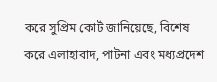করে সুপ্রিম কোর্ট জানিয়েছে, বিশেষ করে এলাহাবাদ, পাটনা এবং মধ্যপ্রদেশ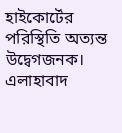হাইকোর্টের পরিস্থিতি অত্যন্ত উদ্বেগজনক। এলাহাবাদ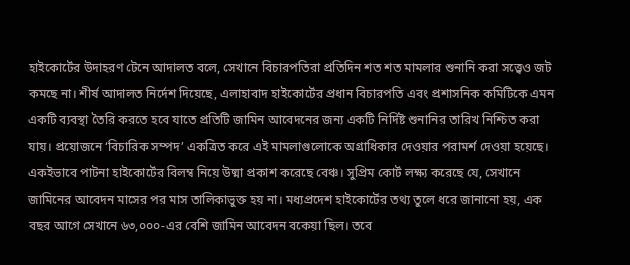হাইকোর্টের উদাহরণ টেনে আদালত বলে, সেখানে বিচারপতিরা প্রতিদিন শত শত মামলার শুনানি করা সত্ত্বেও জট কমছে না। শীর্ষ আদালত নির্দেশ দিয়েছে, এলাহাবাদ হাইকোর্টের প্রধান বিচারপতি এবং প্রশাসনিক কমিটিকে এমন একটি ব্যবস্থা তৈরি করতে হবে যাতে প্রতিটি জামিন আবেদনের জন্য একটি নির্দিষ্ট শুনানির তারিখ নিশ্চিত করা যায়। প্রয়োজনে ‘বিচারিক সম্পদ’ একত্রিত করে এই মামলাগুলোকে অগ্রাধিকার দেওয়ার পরামর্শ দেওয়া হয়েছে।
একইভাবে পাটনা হাইকোর্টের বিলম্ব নিয়ে উষ্মা প্রকাশ করেছে বেঞ্চ। সুপ্রিম কোর্ট লক্ষ্য করেছে যে, সেখানে জামিনের আবেদন মাসের পর মাস তালিকাভুক্ত হয় না। মধ্যপ্রদেশ হাইকোর্টের তথ্য তুলে ধরে জানানো হয়, এক বছর আগে সেখানে ৬৩,০০০-এর বেশি জামিন আবেদন বকেয়া ছিল। তবে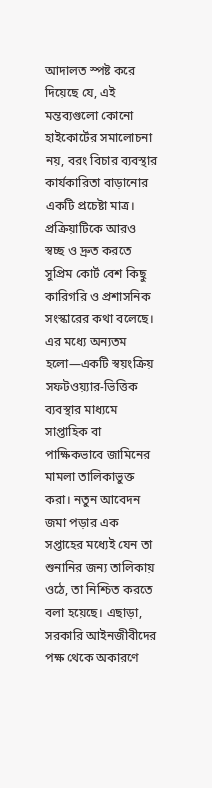আদালত স্পষ্ট করে দিয়েছে যে, এই মন্তব্যগুলো কোনো হাইকোর্টের সমালোচনা নয়, বরং বিচার ব্যবস্থার কার্যকারিতা বাড়ানোর একটি প্রচেষ্টা মাত্র।
প্রক্রিয়াটিকে আরও স্বচ্ছ ও দ্রুত করতে সুপ্রিম কোর্ট বেশ কিছু কারিগরি ও প্রশাসনিক সংস্কারের কথা বলেছে। এর মধ্যে অন্যতম হলো—একটি স্বয়ংক্রিয় সফটওয়্যার-ভিত্তিক ব্যবস্থার মাধ্যমে সাপ্তাহিক বা পাক্ষিকভাবে জামিনের মামলা তালিকাভুক্ত করা। নতুন আবেদন জমা পড়ার এক সপ্তাহের মধ্যেই যেন তা শুনানির জন্য তালিকায় ওঠে, তা নিশ্চিত করতে বলা হয়েছে। এছাড়া, সরকারি আইনজীবীদের পক্ষ থেকে অকারণে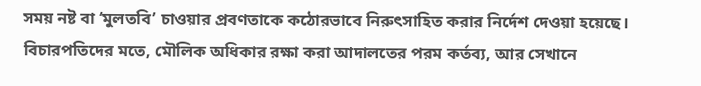সময় নষ্ট বা ‘মুলতবি’ চাওয়ার প্রবণতাকে কঠোরভাবে নিরুৎসাহিত করার নির্দেশ দেওয়া হয়েছে। বিচারপতিদের মতে, মৌলিক অধিকার রক্ষা করা আদালতের পরম কর্তব্য, আর সেখানে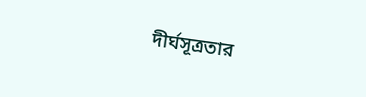দীর্ঘসূত্রতার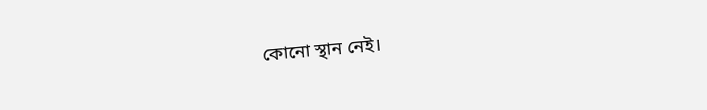কোনো স্থান নেই।